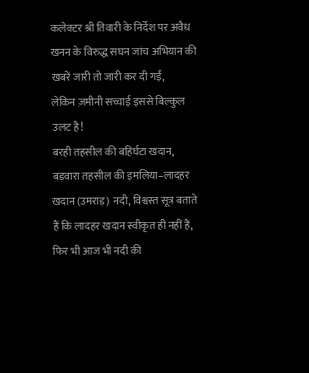कलेक्टर श्री तिवारी के निर्देश पर अवैध खनन के विरुद्ध सघन जांच अभियान की खबरें जारी तो जारी कर दी गईं,
लेकिन ज़मीनी सच्चाई इससे बिल्कुल उलट है!
बरही तहसील की बहिर्घटा खदान, बड़वारा तहसील की इमलिया–लादहर खदान (उमराड़) नदी, विश्वस्त सूत्र बताते हैं कि लादहर खदान स्वीकृत ही नहीं हैं, फिर भी आज भी नदी की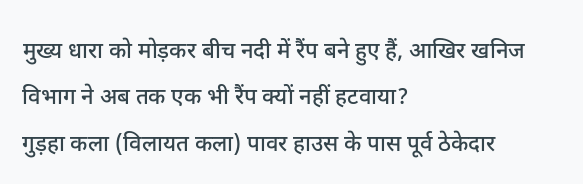मुख्य धारा को मोड़कर बीच नदी में रैंप बने हुए हैं, आखिर खनिज विभाग ने अब तक एक भी रैंप क्यों नहीं हटवाया?
गुड़हा कला (विलायत कला) पावर हाउस के पास पूर्व ठेकेदार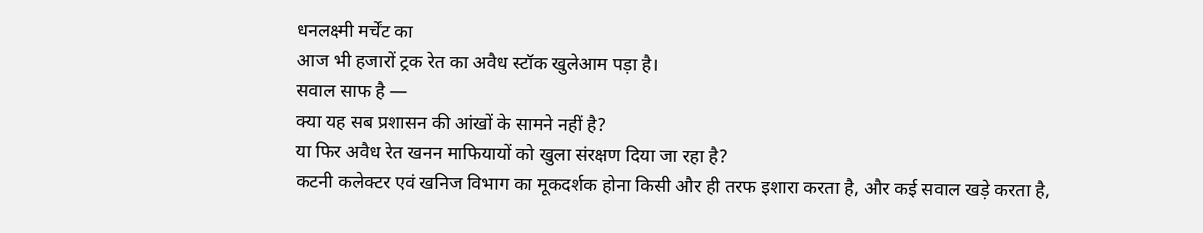धनलक्ष्मी मर्चेंट का
आज भी हजारों ट्रक रेत का अवैध स्टॉक खुलेआम पड़ा है।
सवाल साफ है —
क्या यह सब प्रशासन की आंखों के सामने नहीं है?
या फिर अवैध रेत खनन माफियायों को खुला संरक्षण दिया जा रहा है?
कटनी कलेक्टर एवं खनिज विभाग का मूकदर्शक होना किसी और ही तरफ इशारा करता है, और कई सवाल खड़े करता है,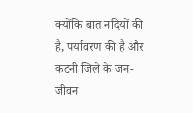क्योंकि बात नदियों की है, पर्यावरण की है और कटनी जिले के जन-जीवन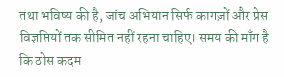तथा भविष्य की है, जांच अभियान सिर्फ कागज़ों और प्रेस विज्ञप्तियों तक सीमित नहीं रहना चाहिए। समय की माँग है कि ठोस कदम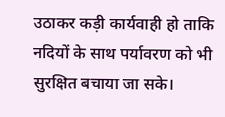उठाकर कड़ी कार्यवाही हो ताकि नदियों के साथ पर्यावरण को भी सुरक्षित बचाया जा सके।